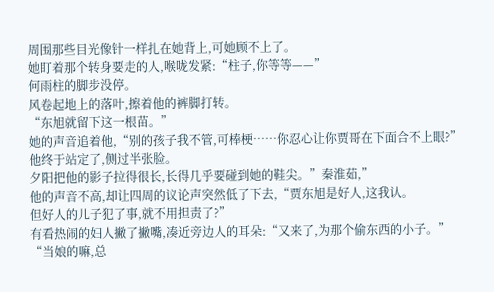周围那些目光像针一样扎在她背上,可她顾不上了。
她盯着那个转身要走的人,喉咙发紧:“柱子,你等等——”
何雨柱的脚步没停。
风卷起地上的落叶,擦着他的裤脚打转。
“东旭就留下这一根苗。”
她的声音追着他,“别的孩子我不管,可棒梗……你忍心让你贾哥在下面合不上眼?”
他终于站定了,侧过半张脸。
夕阳把他的影子拉得很长,长得几乎要碰到她的鞋尖。”秦淮茹,”
他的声音不高,却让四周的议论声突然低了下去,“贾东旭是好人,这我认。
但好人的儿子犯了事,就不用担责了?”
有看热闹的妇人撇了撇嘴,凑近旁边人的耳朵:“又来了,为那个偷东西的小子。”
“当娘的嘛,总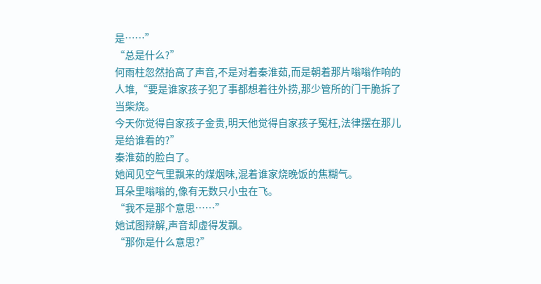是……”
“总是什么?”
何雨柱忽然抬高了声音,不是对着秦淮茹,而是朝着那片嗡嗡作响的人堆,“要是谁家孩子犯了事都想着往外捞,那少管所的门干脆拆了当柴烧。
今天你觉得自家孩子金贵,明天他觉得自家孩子冤枉,法律摆在那儿是给谁看的?”
秦淮茹的脸白了。
她闻见空气里飘来的煤烟味,混着谁家烧晚饭的焦糊气。
耳朵里嗡嗡的,像有无数只小虫在飞。
“我不是那个意思……”
她试图辩解,声音却虚得发飘。
“那你是什么意思?”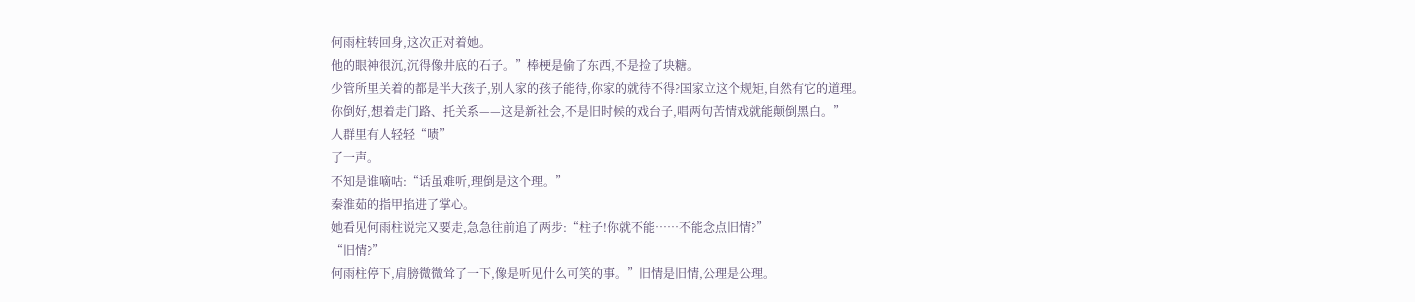何雨柱转回身,这次正对着她。
他的眼神很沉,沉得像井底的石子。”棒梗是偷了东西,不是捡了块糖。
少管所里关着的都是半大孩子,别人家的孩子能待,你家的就待不得?国家立这个规矩,自然有它的道理。
你倒好,想着走门路、托关系——这是新社会,不是旧时候的戏台子,唱两句苦情戏就能颠倒黑白。”
人群里有人轻轻“啧”
了一声。
不知是谁嘀咕:“话虽难听,理倒是这个理。”
秦淮茹的指甲掐进了掌心。
她看见何雨柱说完又要走,急急往前追了两步:“柱子!你就不能……不能念点旧情?”
“旧情?”
何雨柱停下,肩膀微微耸了一下,像是听见什么可笑的事。”旧情是旧情,公理是公理。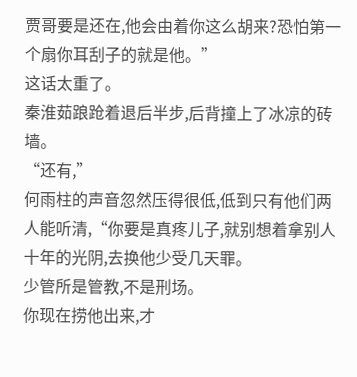贾哥要是还在,他会由着你这么胡来?恐怕第一个扇你耳刮子的就是他。”
这话太重了。
秦淮茹踉跄着退后半步,后背撞上了冰凉的砖墙。
“还有,”
何雨柱的声音忽然压得很低,低到只有他们两人能听清,“你要是真疼儿子,就别想着拿别人十年的光阴,去换他少受几天罪。
少管所是管教,不是刑场。
你现在捞他出来,才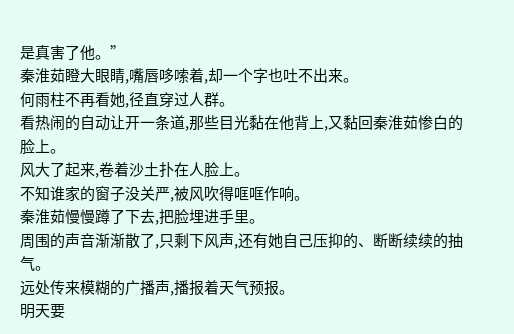是真害了他。”
秦淮茹瞪大眼睛,嘴唇哆嗦着,却一个字也吐不出来。
何雨柱不再看她,径直穿过人群。
看热闹的自动让开一条道,那些目光黏在他背上,又黏回秦淮茹惨白的脸上。
风大了起来,卷着沙土扑在人脸上。
不知谁家的窗子没关严,被风吹得哐哐作响。
秦淮茹慢慢蹲了下去,把脸埋进手里。
周围的声音渐渐散了,只剩下风声,还有她自己压抑的、断断续续的抽气。
远处传来模糊的广播声,播报着天气预报。
明天要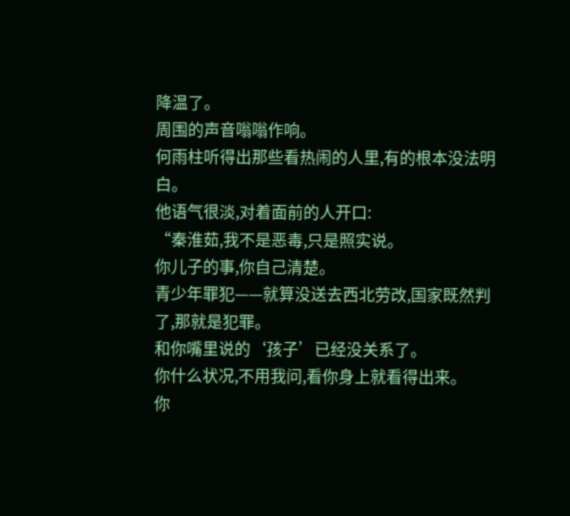降温了。
周围的声音嗡嗡作响。
何雨柱听得出那些看热闹的人里,有的根本没法明白。
他语气很淡,对着面前的人开口:
“秦淮茹,我不是恶毒,只是照实说。
你儿子的事,你自己清楚。
青少年罪犯——就算没送去西北劳改,国家既然判了,那就是犯罪。
和你嘴里说的‘孩子’已经没关系了。
你什么状况,不用我问,看你身上就看得出来。
你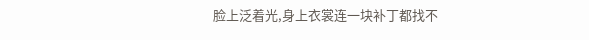脸上泛着光,身上衣裳连一块补丁都找不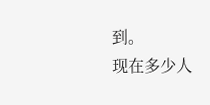到。
现在多少人